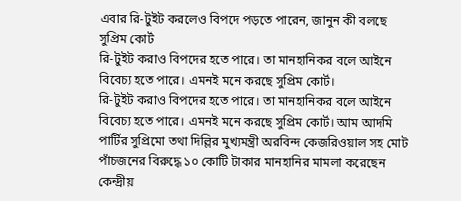এবার রি-টুইট করলেও বিপদে পড়তে পারেন, জানুন কী বলছে সুপ্রিম কোর্ট
রি-টুইট করাও বিপদের হতে পারে। তা মানহানিকর বলে আইনে বিবেচ্য হতে পারে। এমনই মনে করছে সুপ্রিম কোর্ট।
রি-টুইট করাও বিপদের হতে পারে। তা মানহানিকর বলে আইনে বিবেচ্য হতে পারে। এমনই মনে করছে সুপ্রিম কোর্ট। আম আদমি পার্টির সুপ্রিমো তথা দিল্লির মুখ্যমন্ত্রী অরবিন্দ কেজরিওয়াল সহ মোট পাঁচজনের বিরুদ্ধে ১০ কোটি টাকার মানহানির মামলা করেছেন কেন্দ্রীয়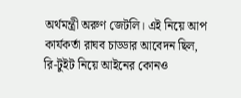অর্থমন্ত্রী অরুণ জেটলি। এই নিয়ে আপ কার্যকর্তা রাঘব চাড্ডার আবেদন ছিল, রি-টুইট নিয়ে আইনের কোনও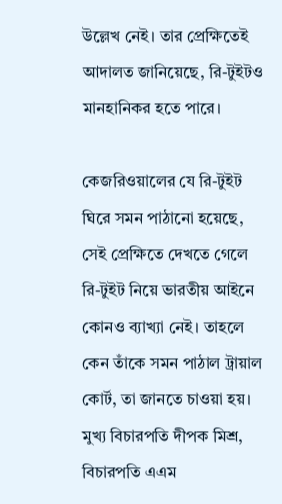উল্লেখ নেই। তার প্রেক্ষিতেই আদালত জানিয়েছে, রি-টুইটও মানহানিকর হতে পারে।

কেজরিওয়ালের যে রি-টুইট ঘিরে সমন পাঠানো হয়েছে, সেই প্রেক্ষিতে দেখতে গেলে রি-টুইট নিয়ে ভারতীয় আইনে কোনও ব্যাখ্যা নেই। তাহলে কেন তাঁকে সমন পাঠাল ট্রায়াল কোর্ট, তা জানতে চাওয়া হয়।
মুখ্য বিচারপতি দীপক মিশ্র, বিচারপতি এএম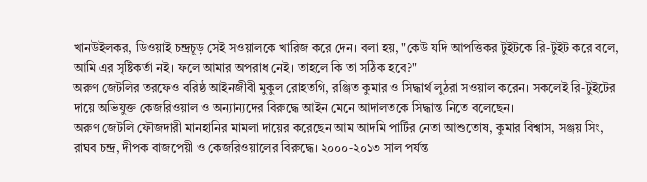খানউইলকর, ডিওয়াই চন্দ্রচূড় সেই সওয়ালকে খারিজ করে দেন। বলা হয়, "কেউ যদি আপত্তিকর টুইটকে রি-টুইট করে বলে, আমি এর সৃষ্টিকর্তা নই। ফলে আমার অপরাধ নেই। তাহলে কি তা সঠিক হবে?"
অরুণ জেটলির তরফেও বরিষ্ঠ আইনজীবী মুকুল রোহতগি, রঞ্জিত কুমার ও সিদ্ধার্থ লুঠরা সওয়াল করেন। সকলেই রি-টুইটের দায়ে অভিযুক্ত কেজরিওয়াল ও অন্যান্যদের বিরুদ্ধে আইন মেনে আদালতকে সিদ্ধান্ত নিতে বলেছেন।
অরুণ জেটলি ফৌজদারী মানহানির মামলা দায়ের করেছেন আম আদমি পার্টির নেতা আশুতোষ, কুমার বিশ্বাস, সঞ্জয় সিং, রাঘব চন্দ্র, দীপক বাজপেয়ী ও কেজরিওয়ালের বিরুদ্ধে। ২০০০-২০১৩ সাল পর্যন্ত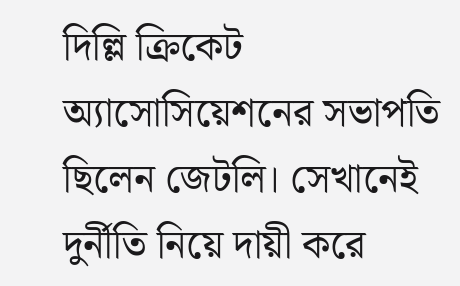দিল্লি ক্রিকেট অ্যাসোসিয়েশনের সভাপতি ছিলেন জেটলি। সেখানেই দুর্নীতি নিয়ে দায়ী করে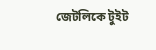জেটলিকে টুইট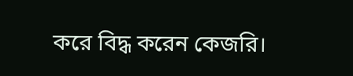করে বিদ্ধ করেন কেজরি।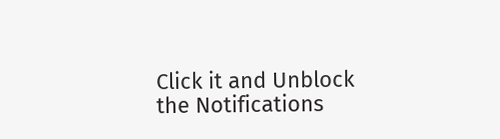Click it and Unblock the Notifications